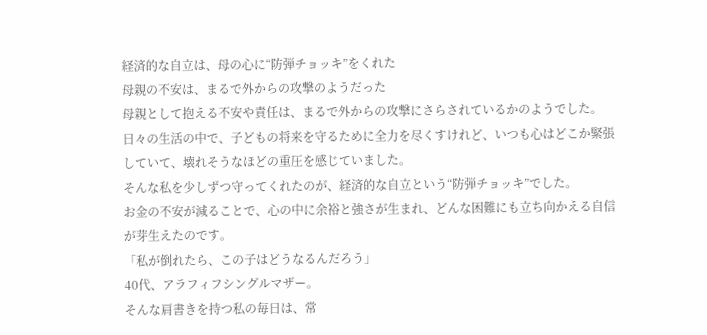経済的な自立は、母の心に“防弾チョッキ”をくれた
母親の不安は、まるで外からの攻撃のようだった
母親として抱える不安や責任は、まるで外からの攻撃にさらされているかのようでした。
日々の生活の中で、子どもの将来を守るために全力を尽くすけれど、いつも心はどこか緊張していて、壊れそうなほどの重圧を感じていました。
そんな私を少しずつ守ってくれたのが、経済的な自立という“防弾チョッキ”でした。
お金の不安が減ることで、心の中に余裕と強さが生まれ、どんな困難にも立ち向かえる自信が芽生えたのです。
「私が倒れたら、この子はどうなるんだろう」
40代、アラフィフシングルマザー。
そんな肩書きを持つ私の毎日は、常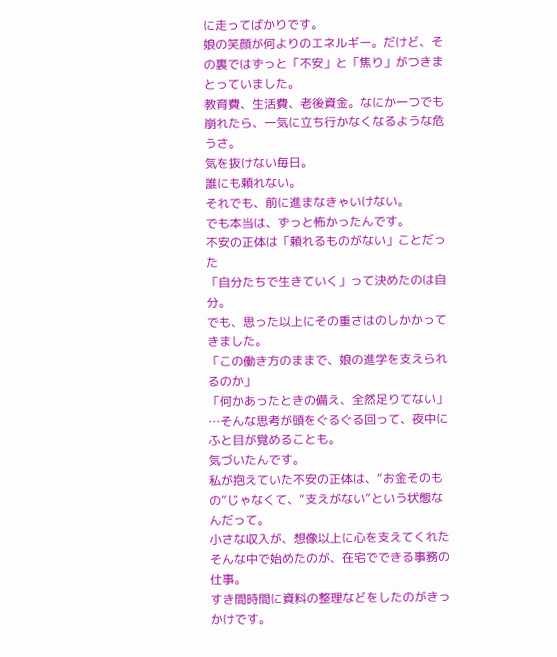に走ってばかりです。
娘の笑顔が何よりのエネルギー。だけど、その裏ではずっと「不安」と「焦り」がつきまとっていました。
教育費、生活費、老後資金。なにか一つでも崩れたら、一気に立ち行かなくなるような危うさ。
気を抜けない毎日。
誰にも頼れない。
それでも、前に進まなきゃいけない。
でも本当は、ずっと怖かったんです。
不安の正体は「頼れるものがない」ことだった
「自分たちで生きていく」って決めたのは自分。
でも、思った以上にその重さはのしかかってきました。
「この働き方のままで、娘の進学を支えられるのか」
「何かあったときの備え、全然足りてない」
…そんな思考が頭をぐるぐる回って、夜中にふと目が覚めることも。
気づいたんです。
私が抱えていた不安の正体は、“お金そのもの”じゃなくて、“支えがない”という状態なんだって。
小さな収入が、想像以上に心を支えてくれた
そんな中で始めたのが、在宅でできる事務の仕事。
すき間時間に資料の整理などをしたのがきっかけです。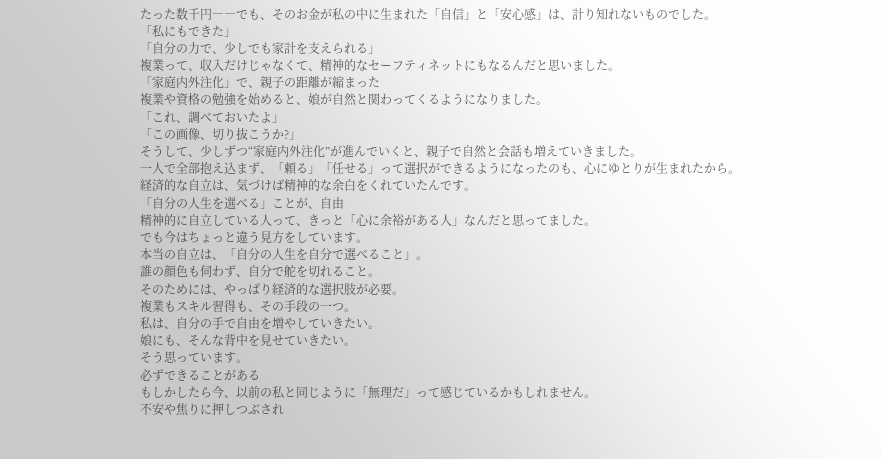たった数千円――でも、そのお金が私の中に生まれた「自信」と「安心感」は、計り知れないものでした。
「私にもできた」
「自分の力で、少しでも家計を支えられる」
複業って、収入だけじゃなくて、精神的なセーフティネットにもなるんだと思いました。
「家庭内外注化」で、親子の距離が縮まった
複業や資格の勉強を始めると、娘が自然と関わってくるようになりました。
「これ、調べておいたよ」
「この画像、切り抜こうか?」
そうして、少しずつ“家庭内外注化”が進んでいくと、親子で自然と会話も増えていきました。
一人で全部抱え込まず、「頼る」「任せる」って選択ができるようになったのも、心にゆとりが生まれたから。
経済的な自立は、気づけば精神的な余白をくれていたんです。
「自分の人生を選べる」ことが、自由
精神的に自立している人って、きっと「心に余裕がある人」なんだと思ってました。
でも今はちょっと違う見方をしています。
本当の自立は、「自分の人生を自分で選べること」。
誰の顔色も伺わず、自分で舵を切れること。
そのためには、やっぱり経済的な選択肢が必要。
複業もスキル習得も、その手段の一つ。
私は、自分の手で自由を増やしていきたい。
娘にも、そんな背中を見せていきたい。
そう思っています。
必ずできることがある
もしかしたら今、以前の私と同じように「無理だ」って感じているかもしれません。
不安や焦りに押しつぶされ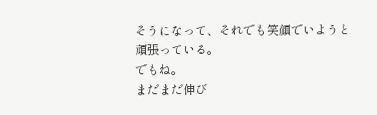そうになって、それでも笑顔でいようと頑張っている。
でもね。
まだまだ伸び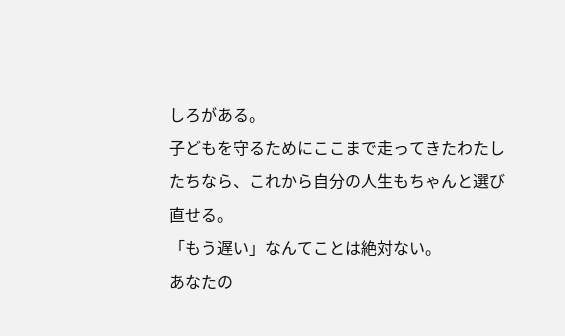しろがある。
子どもを守るためにここまで走ってきたわたしたちなら、これから自分の人生もちゃんと選び直せる。
「もう遅い」なんてことは絶対ない。
あなたの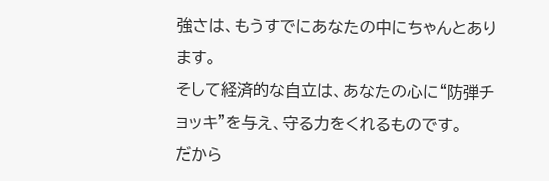強さは、もうすでにあなたの中にちゃんとあります。
そして経済的な自立は、あなたの心に“防弾チョッキ”を与え、守る力をくれるものです。
だから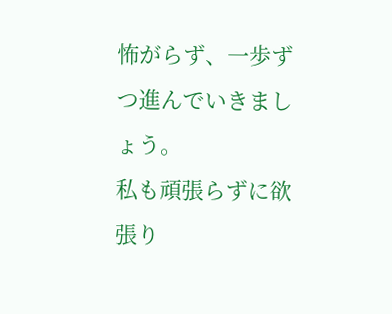怖がらず、一歩ずつ進んでいきましょう。
私も頑張らずに欲張り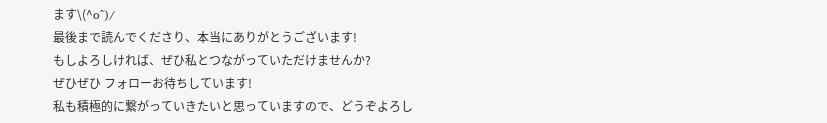ます\(^o^)/
最後まで読んでくださり、本当にありがとうございます!
もしよろしければ、ぜひ私とつながっていただけませんか?
ぜひぜひ フォローお待ちしています!
私も積極的に繋がっていきたいと思っていますので、どうぞよろし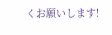くお願いします!